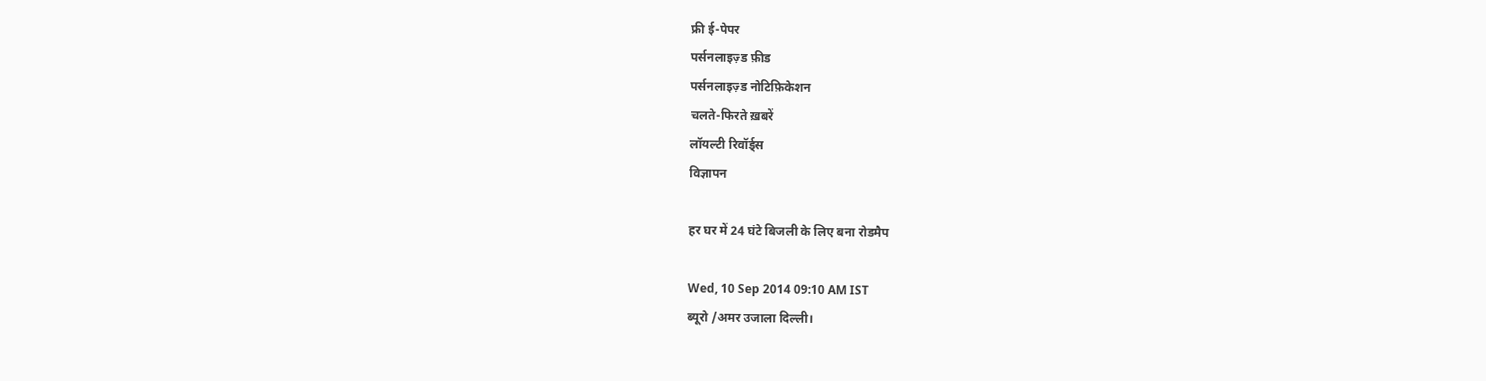फ्री ई-पेपर
पर्सनलाइज़्ड फ़ीड
पर्सनलाइज़्ड नोटिफ़िकेशन
चलते-फिरते ख़बरें
लॉयल्टी रिवॉर्ड्स
विज्ञापन

हर घर में 24 घंटे बिजली के लिए बना रोडमैप

Wed, 10 Sep 2014 09:10 AM IST
ब्यूरो /अमर उजाला दिल्ली।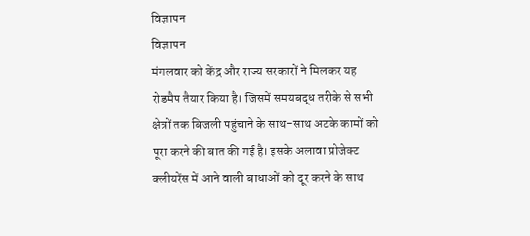विज्ञापन
विज्ञापन
मंगलवार को केंद्र और राज्य सरकारों ने मिलकर यह रोडमैप तैयार किया है। जिसमें समयबद्ध तरीके से सभी क्षेत्रों तक बिजली पहुंचाने के साथ-साथ अटके कामों को पूरा करने की बात की गई है। इसके अलावा प्रोजेक्ट क्लीयरेंस में आने वाली बाधाओं को दूर करने के साथ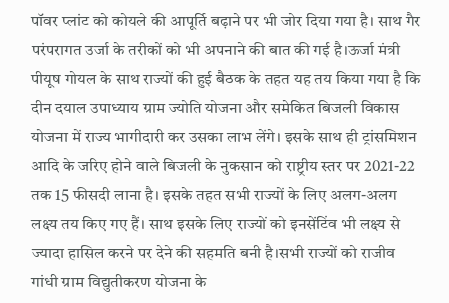पॉवर प्लांट को कोयले की आपूर्ति बढ़ाने पर भी जोर दिया गया है। साथ गैर परंपरागत उर्जा के तरीकों को भी अपनाने की बात की गई है।ऊर्जा मंत्री पीयूष गोयल के साथ राज्यों की हुई बैठक के तहत यह तय किया गया है कि दीन दयाल उपाध्याय ग्राम ज्योति योजना और समेकित बिजली विकास योजना में राज्य भागीदारी कर उसका लाभ लेंगे। इसके साथ ही ट्रांसमिशन आदि के जरिए होने वाले बिजली के नुकसान को राष्ट्रीय स्तर पर 2021-22 तक 15 फीसदी लाना है। इसके तहत सभी राज्यों के लिए अलग-अलग लक्ष्य तय किए गए हैं। साथ इसके लिए राज्यों को इनसेंटिंव भी लक्ष्य से ज्यादा हासिल करने पर देने की सहमति बनी है।सभी राज्यों को राजीव गांधी ग्राम विद्युतीकरण योजना के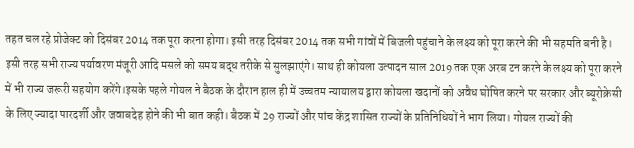तहत चल रहे प्रोजेक्ट को दिसंबर 2014 तक पूरा करना होगा। इसी तरह दिसंबर 2014 तक सभी गांवों में बिजली पहुंचाने के लक्ष्य को पूरा करने की भी सहमति बनी है। इसी तरह सभी राज्य पर्यावरण मंजूरी आदि मसले को समय बद्ध तरीके से सुलझाएंगे। साथ ही कोयला उत्पादन साल 2019 तक एक अरब टन करने के लक्ष्य को पूरा करने में भी राज्य जरूरी सहयोग करेंगे।इसके पहले गोयल ने बैठक के दौरान हाल ही में उच्चतम न्यायालय द्वारा कोयला खदानों को अवैध घोषित करने पर सरकार और ब्यूरोक्रेसी के लिए ज्यादा पारदर्शी और जवाबदेह होने की भी बात कही। बैठक में 29 राज्यों और पांच केंद्र शासित राज्यों के प्रतिनिधियों ने भाग लिया। गोयल राज्यों की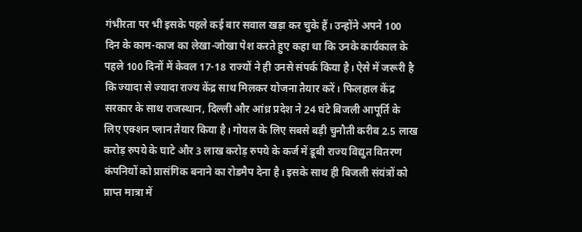गंभीरता पर भी इसके पहले कई बार सवाल खड़ा कर चुके हैं। उन्होंने अपने 100 दिन के काम-काज का लेखा-जोखा पेश करते हुए कहा था कि उनके कार्यकाल के पहले 100 दिनों में केवल 17-18 राज्यों ने ही उनसे संपर्क किया है। ऐसे में जरूरी है कि ज्यादा से ज्यादा राज्य केंद्र साथ मिलकर योजना तैयार करें। फिलहाल केंद्र सरकार के साथ राजस्थान, दिल्ली और आंध्र प्रदेश ने 24 घंटे बिजली आपूर्ति के लिए एक्शन प्लान तैयार किया है। गोयल के लिए सबसे बड़ी चुनौती करीब 2.5 लाख करोड़ रुपये के घाटे और 3 लाख करोड़ रुपये के कर्ज में डूबी राज्य विद्युत वितरण कंपनियों को प्रासंगिक बनाने का रोडमैप देना है। इसके साथ ही बिजली संयंत्रों को प्राप्त मात्रा में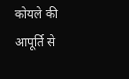कोयले की आपूर्ति से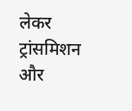लेकर ट्रांसमिशन और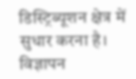डिस्ट्रिब्यूशन क्षेत्र में सुधार करना है।
विज्ञापन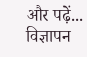और पढ़ें...
विज्ञापन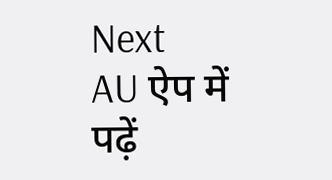Next
AU ऐप में पढ़ें